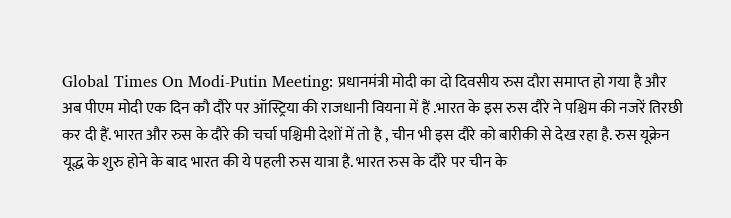Global Times On Modi-Putin Meeting: प्रधानमंत्री मोदी का दो दिवसीय रुस दौरा समाप्त हो गया है और अब पीएम मोदी एक दिन कौ दौरे पर ऑस्ट्रिया की राजधानी वियना में हैं .भारत के इस रुस दौरे ने पश्चिम की नजरें तिरछी कर दी हैं. भारत और रुस के दौरे की चर्चा पश्चिमी देशों में तो है , चीन भी इस दौरे को बारीकी से देख रहा है. रुस यूक्रेन यूद्ध के शुरु होने के बाद भारत की ये पहली रुस यात्रा है. भारत रुस के दौरे पर चीन के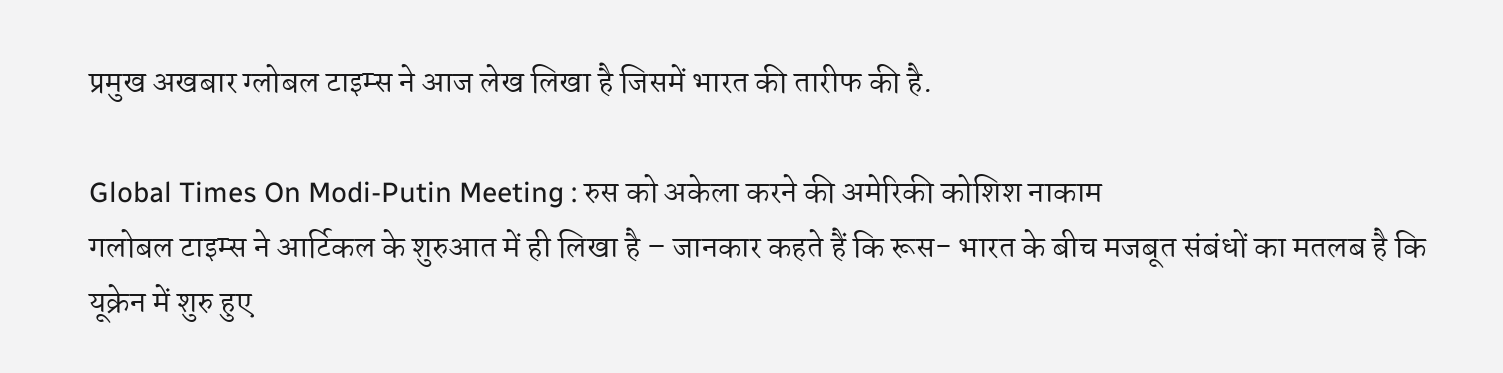प्रमुख अखबार ग्लोबल टाइम्स ने आज लेख लिखा है जिसमें भारत की तारीफ की है.

Global Times On Modi-Putin Meeting : रुस को अकेला करने की अमेरिकी कोशिश नाकाम
गलोबल टाइम्स ने आर्टिकल के शुरुआत में ही लिखा है – जानकार कहते हैं कि रूस- भारत के बीच मजबूत संबंधों का मतलब है कि यूक्रेन में शुरु हुए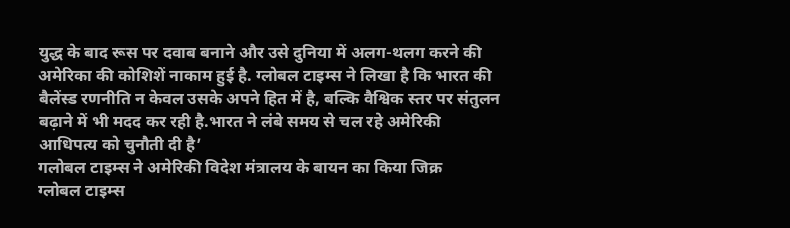युद्ध के बाद रूस पर दवाब बनाने और उसे दुनिया में अलग-थलग करने की अमेरिका की कोशिशें नाकाम हुई है. ग्लोबल टाइम्स ने लिखा है कि भारत की बैलेंस्ड रणनीति न केवल उसके अपने हित में है, बल्कि वैश्विक स्तर पर संतुलन बढ़ाने में भी मदद कर रही है.भारत ने लंबे समय से चल रहे अमेरिकी आधिपत्य को चुनौती दी है’
गलोबल टाइम्स ने अमेरिकी विदेश मंत्रालय के बायन का किया जिक्र
ग्लोबल टाइम्स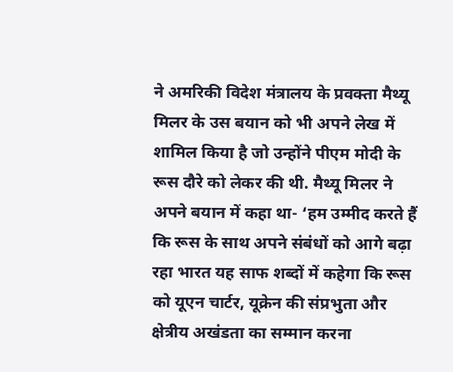ने अमरिकी विदेश मंत्रालय के प्रवक्ता मैथ्यू मिलर के उस बयान को भी अपने लेख में शामिल किया है जो उन्होंने पीएम मोदी के रूस दौरे को लेकर की थी. मैथ्यू मिलर ने अपने बयान में कहा था- ‘हम उम्मीद करते हैं कि रूस के साथ अपने संबंधों को आगे बढ़ा रहा भारत यह साफ शब्दों में कहेगा कि रूस को यूएन चार्टर, यूक्रेन की संप्रभुता और क्षेत्रीय अखंडता का सम्मान करना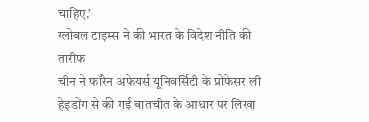चाहिए.’
ग्लोबल टाइम्स ने की भारत के विदेश नीति की तारीफ
चीन ने फॉरेन अफेयर्स यूनिवर्सिटी के प्रोफेसर ली हेइडोंग से की गई बातचीत के आधार पर लिखा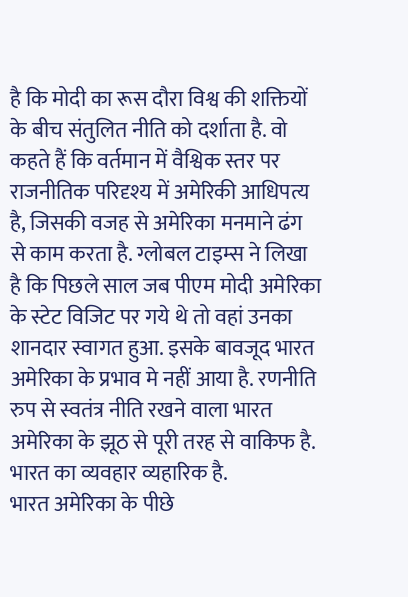है कि मोदी का रूस दौरा विश्व की शक्तियों के बीच संतुलित नीति को दर्शाता है. वो कहते हैं कि वर्तमान में वैश्विक स्तर पर राजनीतिक परिदृश्य में अमेरिकी आधिपत्य है, जिसकी वजह से अमेरिका मनमाने ढंग से काम करता है. ग्लोबल टाइम्स ने लिखा है कि पिछले साल जब पीएम मोदी अमेरिका के स्टेट विजिट पर गये थे तो वहां उनका शानदार स्वागत हुआ. इसके बावजूद भारत अमेरिका के प्रभाव मे नहीं आया है. रणनीति रुप से स्वतंत्र नीति रखने वाला भारत अमेरिका के झूठ से पूरी तरह से वाकिफ है. भारत का व्यवहार व्यहारिक है.
भारत अमेरिका के पीछे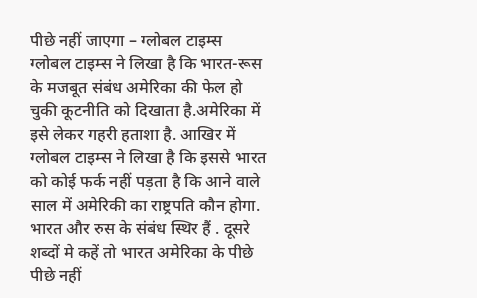पीछे नहीं जाएगा – ग्लोबल टाइम्स
ग्लोबल टाइम्स ने लिखा है कि भारत-रूस के मजबूत संबंध अमेरिका की फेल हो चुकी कूटनीति को दिखाता है.अमेरिका में इसे लेकर गहरी हताशा है. आखिर में ग्लोबल टाइम्स ने लिखा है कि इससे भारत को कोई फर्क नहीं पड़ता है कि आने वाले साल में अमेरिकी का राष्ट्रपति कौन होगा. भारत और रुस के संबंध स्थिर हैं . दूसरे शब्दों मे कहें तो भारत अमेरिका के पीछे पीछे नहीं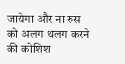जायेगा और ना रुस को अलग थलग करने की कोशिश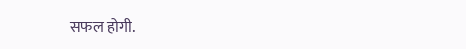सफल होगी.